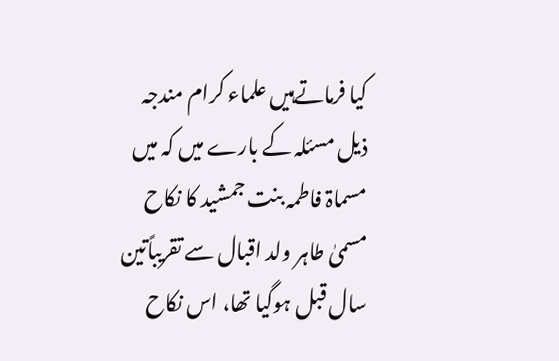کیا فرماتےہیں علماء کرام مندجہ ذیل مسئلہ کے بارے میں کہ میں مسماۃ فاطمہ بنت جمشید کا نکاح مسمیٰ طاہر ولد اقبال سے تقریباًتین سال قبل ہوگیا تھا، اس نکاح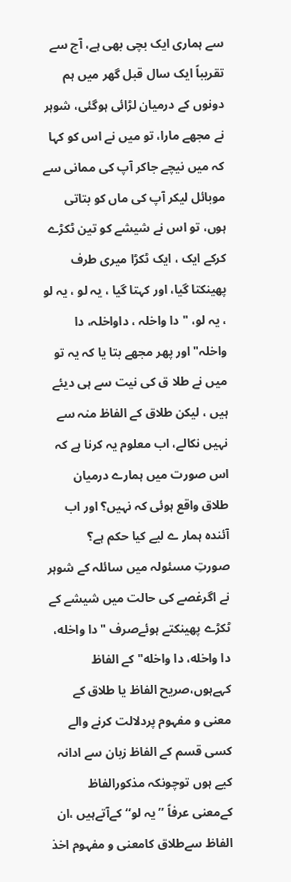سے ہماری ایک بچی بھی ہے، آج سے تقریباً ایک سال قبل گھر میں ہم دونوں کے درمیان لڑائی ہوگئی، شوہر نے مجھے مارا، تو میں نے اس کو کہا کہ میں نیچے جاکر آپ کی ممانی سے موبائل لیکر آپ کی ماں کو بتاتی ہوں، تو اس نے شیشے کو تین ٹکڑے کرکے ایک ، ایک ٹکڑا میری طرف پھینکتا گیا، اور کہتا گیا ، یہ لو ، یہ لو ، یہ لو، " دا واخلہ ، داواخلہ، دا واخلہ" اور پھر مجھے بتا یا کہ یہ تو میں نے طلا ق کی نیت سے ہی دیئے ہیں ، لیکن طلاق کے الفاظ منہ سے نہیں نکالے، اب معلوم یہ کرنا ہے کہ اس صورت میں ہمارے درمیان طلاق واقع ہوئی کہ نہیں؟ اور اب آئندہ ہمار ے لیے کیا حکم ہے؟
صورتِ مسئولہ میں سائلہ کے شوہر نے اگرغصے کی حالت میں شیشے کے ٹکڑے پھینکتے ہوئےصرف "دا واخله، دا واخله، دا واخله" کے الفاظ کہےہوں،صریح الفاظ یا طلاق کے معنی و مفہوم پردلالت کرنے والے کسی قسم کے الفاظ زبان سے ادانہ کیے ہوں توچونکہ مذکورالفاظ کےمعنی عرفاً ’’یہ لو‘‘کےآتےہیں ،ان الفاظ سےطلاق کامعنی و مفہوم اخذ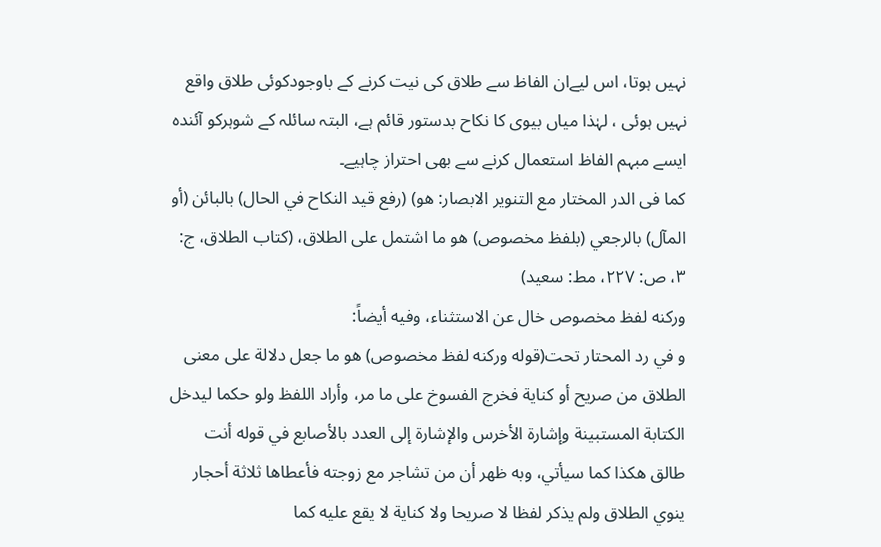نہیں ہوتا، اس لیےان الفاظ سے طلاق کی نیت کرنے کے باوجودکوئی طلاق واقع نہیں ہوئی ، لہٰذا میاں بیوی کا نکاح بدستور قائم ہے، البتہ سائلہ کے شوہرکو آئندہ ایسے مبہم الفاظ استعمال کرنے سے بھی احتراز چاہیے۔
کما فی الدر المختار مع التنویر الابصار: هو) (رفع قيد النكاح في الحال) بالبائن (أو المآل) بالرجعي (بلفظ مخصوص) هو ما اشتمل على الطلاق، (کتاب الطلاق، ج: ٣، ص: ٢٢٧، مط: سعيد)
وركنه لفظ مخصوص خال عن الاستثناء، وفيه أيضاً:
و في رد المحتار تحت(قوله وركنه لفظ مخصوص) هو ما جعل دلالة على معنى الطلاق من صريح أو كناية فخرج الفسوخ على ما مر، وأراد اللفظ ولو حكما ليدخل الكتابة المستبينة وإشارة الأخرس والإشارة إلى العدد بالأصابع في قوله أنت طالق هكذا كما سيأتي، وبه ظهر أن من تشاجر مع زوجته فأعطاها ثلاثة أحجار ينوي الطلاق ولم يذكر لفظا لا صريحا ولا كناية لا يقع عليه كما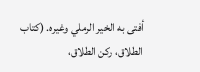أفتى به الخير الرملي وغيره. (کتاب الطلاق، رکن الطلاق،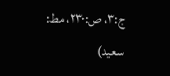ج:٣، ص:٢٣٠، مط: سعید)